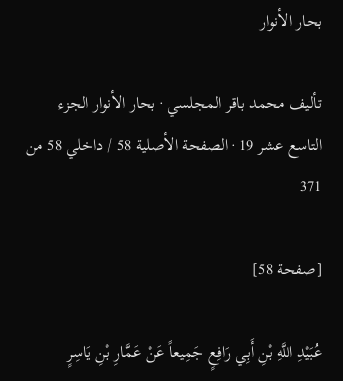بحار الأنوار

تأليف محمد باقر المجلسي · بحار الأنوار الجزء التاسع عشر 19 · الصفحة الأصلية 58 / داخلي 58 من 371

[صفحة 58]

عُبَيْدِ اللَّهِ بْنِ أَبِي رَافِعٍ جَمِيعاً عَنْ عَمَّارِ بْنِ يَاسِرٍ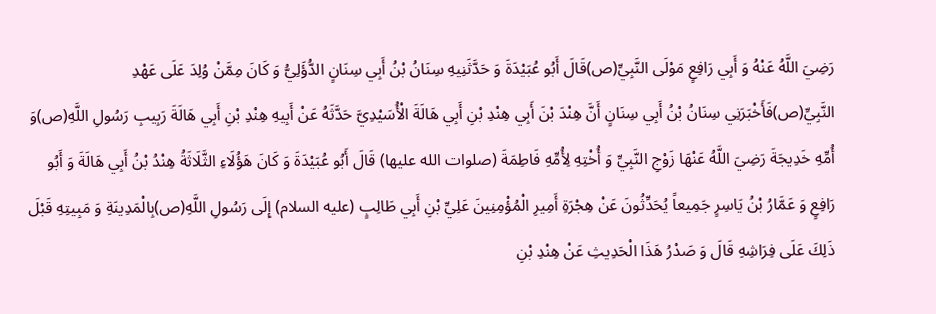رَضِيَ اللَّهُ عَنْهُ وَ أَبِي رَافِعٍ مَوْلَى النَّبِيِّ(ص)قَالَ أَبُو عُبَيْدَةَ وَ حَدَّثَنِيهِ سِنَانُ بْنُ أَبِي سِنَانٍ الدُّؤَلِيُّ وَ كَانَ مِمَّنْ وُلِدَ عَلَى عَهْدِ النَّبِيِّ(ص)فَأَخْبَرَنِي سِنَانُ بْنُ أَبِي سِنَانٍ أَنَّ هِنْدَ بْنَ أَبِي هِنْدِ بْنِ أَبِي هَالَةَ الْأُسَيْدِيَّ حَدَّثَهُ عَنْ أَبِيهِ هِنْدِ بْنِ أَبِي هَالَةَ رَبِيبِ رَسُولِ اللَّهِ(ص)وَ أُمِّهِ خَدِيجَةَ رَضِيَ اللَّهُ عَنْهَا زَوْجِ النَّبِيِّ وَ أُخْتِهِ لِأُمِّهِ فَاطِمَةَ (صلوات الله عليها) قَالَ أَبُو عُبَيْدَةَ وَ كَانَ هَؤُلَاءِ الثَّلَاثَةُ هِنْدُ بْنُ أَبِي هَالَةَ وَ أَبُو رَافِعٍ وَ عَمَّارُ بْنُ يَاسِرٍ جَمِيعاً يُحَدِّثُونَ عَنْ هِجْرَةِ أَمِيرِ الْمُؤْمِنِينَ عَلِيِّ بْنِ أَبِي طَالِبٍ (عليه السلام) إِلَى رَسُولِ اللَّهِ(ص)بِالْمَدِينَةِ وَ مَبِيتِهِ قَبْلَ ذَلِكَ عَلَى فِرَاشِهِ قَالَ وَ صَدْرُ هَذَا الْحَدِيثِ عَنْ هِنْدِ بْنِ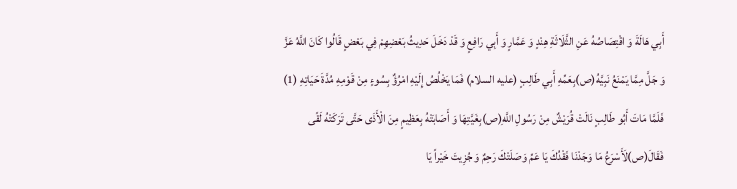أَبِي هَالَةَ وَ اقْتِصَاصُهُ عَنِ الثَّلَاثَةِ هِنْدٍ وَ عَمَّارٍ وَ أَبِي رَافِعٍ وَ قَدْ دَخَلَ حَدِيثُ بَعْضِهِمْ فِي بَعْضٍ قَالُوا كَانَ اللَّهُ عَزَّ وَ جَلَّ مِمَّا يَمْنَعُ نَبِيَّهُ(ص)بِعَمِّهِ أَبِي طَالِبٍ (عليه السلام) فَمَا يَخْلُصُ إِلَيْهِ امْرُؤٌ بِسُوءٍ مِنْ قَوْمِهِ مُدَّةَ حَيَاتِهِ (1) فَلَمَّا مَاتَ أَبُو طَالِبٍ نَالَتْ قُرَيْشٌ مِنْ رَسُولِ اللَّهِ(ص)بِغَيَّتِهَا وَ أَصَابَتْهُ بِعَظِيمٍ مِنَ الْأَذَى حَتَّى تَرَكَتْهُ لَقًى فَقَالَ(ص)لَأَسْرَعُ مَا وَجَدْنَا فَقْدُكَ يَا عَمِّ وَصَلَتْكَ رَحِمٌ وَ جُزِيتَ خَيْراً يَا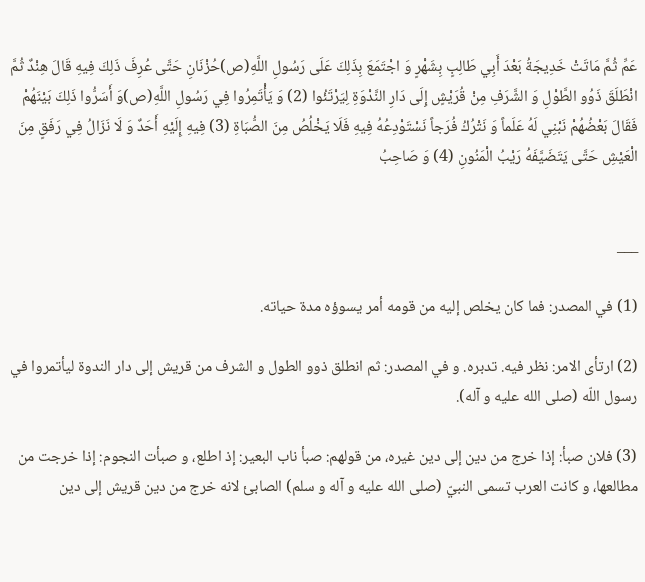عَمِّ ثُمَّ مَاتَتْ خَدِيجَةُ بَعْدَ أَبِي طَالِبٍ بِشَهْرٍ وَ اجْتَمَعَ بِذَلِكَ عَلَى رَسُولِ اللَّهِ(ص)حُزْنَانِ حَتَّى عُرِفَ ذَلِكَ فِيهِ قَالَ هِنْدٌ ثُمَّ انْطَلَقَ ذَوُو الطَّوْلِ وَ الشَّرَفِ مِنْ قُرَيْشٍ إِلَى دَارِ النَّدْوَةِ لِيَرْتَئُوا (2) وَ يَأْتَمِرُوا فِي رَسُولِ اللَّهِ(ص)وَ أَسَرُّوا ذَلِكَ بَيْنَهُمْ فَقَالَ بَعْضُهُمْ نَبْنِي لَهُ عَلَماً وَ نَتْرُكُ فُرَجاً نَسْتَوْدِعُهُ فِيهِ فَلَا يَخْلُصُ مِنَ الصُّبَاةِ (3) فِيهِ إِلَيْهِ أَحَدٌ وَ لَا نَزَالُ فِي رَفَقٍ مِنَ الْعَيْشِ حَتَّى يَتَضَيَّفَهُ رَيْبُ الْمَنُونِ (4) وَ صَاحِبُ


___

(1) في المصدر: فما كان يخلص إليه من قومه أمر يسوؤه مدة حياته.

(2) ارتأى الامر: نظر فيه. تدبره. و في المصدر: ثم انطلق ذوو الطول و الشرف من قريش إلى دار الندوة ليأتمروا في رسول اللّه (صلى الله عليه و آله).

(3) فلان صبأ: إذا خرج من دين إلى دين غيره، من قولهم: صبأ ناب البعير: إذ اطلع، و صبأت النجوم: إذا خرجت من مطالعها، و كانت العرب تسمى النبيّ (صلى الله عليه و آله و سلم) الصابئ لانه خرج من دين قريش إلى دين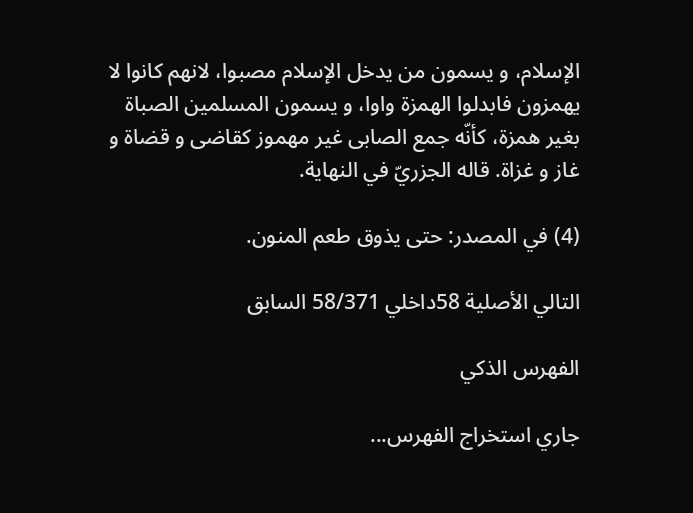الإسلام، و يسمون من يدخل الإسلام مصبوا، لانهم كانوا لا يهمزون فابدلوا الهمزة واوا، و يسمون المسلمين الصباة بغير همزة، كأنّه جمع الصابى غير مهموز كقاضى و قضاة و غاز و غزاة. قاله الجزريّ في النهاية.

(4) في المصدر: حتى يذوق طعم المنون.

التالي الأصلية 58داخلي 58/371 السابق

الفهرس الذكي

جاري استخراج الفهرس...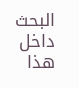البحث داخل هذا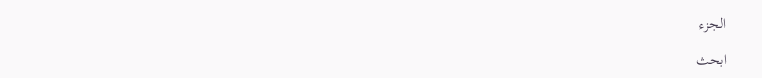الجزء

ابحث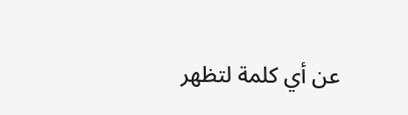عن أي كلمة لتظهر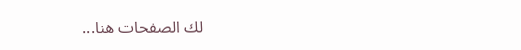لك الصفحات هنا...